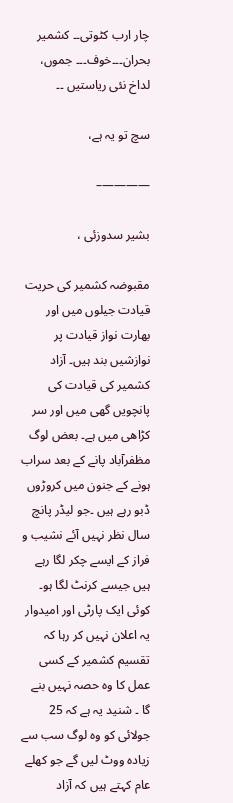چار ارب کٹوتی۔۔ کشمیر بحران۔۔۔خوف۔۔۔ جموں، لداخ نئی ریاستیں ۔۔

سچ تو یہ ہے،

————–

بشیر سدوزئی ،

مقبوضہ کشمیر کی حریت قیادت جیلوں میں اور بھارت نواز قیادت پر نوازشیں بند ہیں۔ آزاد کشمیر کی قیادت کی پانچویں گھی میں اور سر کڑاھی میں ہے۔ بعض لوگ مظفرآباد پانے کے بعد سراب ہونے کے جنون میں کروڑوں ڈبو رہے ہیں ۔جو لیڈر پانچ سال نظر نہیں آئے نشیب و فراز کے ایسے چکر لگا رہے ہیں جیسے کرنٹ لگا ہو۔ کوئی ایک پارٹی اور امیدوار یہ اعلان نہیں کر رہا کہ تقسیم کشمیر کے کسی عمل کا وہ حصہ نہیں بنے گا ۔ شنید یہ ہے کہ 25 جولائی کو وہ لوگ سب سے زیادہ ووٹ لیں گے جو کھلے عام کہتے ہیں کہ آزاد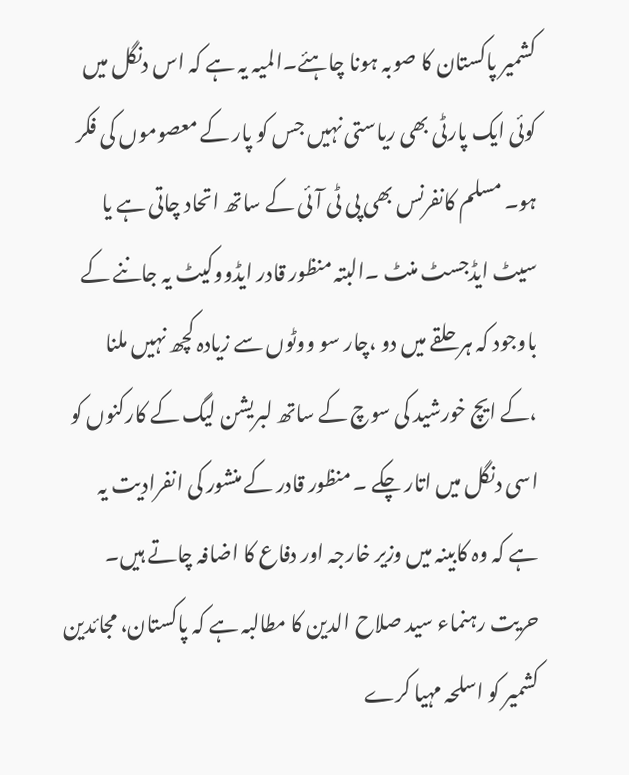کشمیر پاکستان کا صوبہ ہونا چاہئے۔المیہ یہ ہے کہ اس دنگل میں کوئی ایک پارٹی بھی ریاستی نہیں جس کو پار کے معصوموں کی فکر ہو۔ مسلم کانفرنس بھی پی ٹی آئی کے ساتھ اتحاد چاتی ہے یا سیٹ ایڈجسٹ منٹ ۔البتہ منظور قادر ایڈووکیٹ یہ جاننے کے باوجود کہ ہر حلقے میں دو ،چار سو ووٹوں سے زیادہ کچھ نہیں ملنا ،کے ایچ خورشید کی سوچ کے ساتھ لبریشن لیگ کے کارکنوں کو اسی دنگل میں اتار چکے ۔ منظور قادر کے منشور کی انفرادیت یہ ہے کہ وہ کابینہ میں وزیر خارجہ اور دفاع کا اضافہ چاتے ہیں۔ حریت رہنماء سید صلاح الدین کا مطالبہ ہے کہ پاکستان، مجائدین کشمیر کو اسلحہ مہیا کرے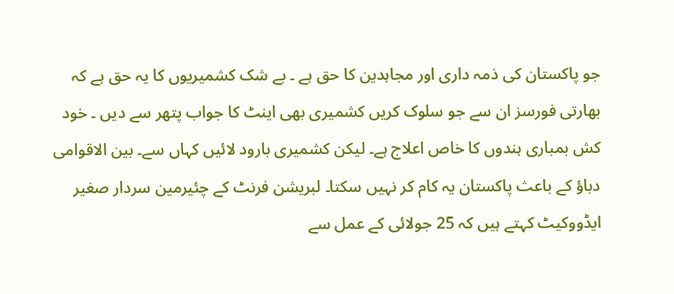جو پاکستان کی ذمہ داری اور مجاہدین کا حق ہے ۔ بے شک کشمیریوں کا یہ حق ہے کہ بھارتی فورسز ان سے جو سلوک کریں کشمیری بھی اینٹ کا جواب پتھر سے دیں ۔ خود کش بمباری ہندوں کا خاص اعلاج ہے۔ لیکن کشمیری بارود لائیں کہاں سے۔ بین الاقوامی دباؤ کے باعث پاکستان یہ کام کر نہیں سکتا۔ لبریشن فرنٹ کے چئیرمین سردار صغیر ایڈووکیٹ کہتے ہیں کہ 25 جولائی کے عمل سے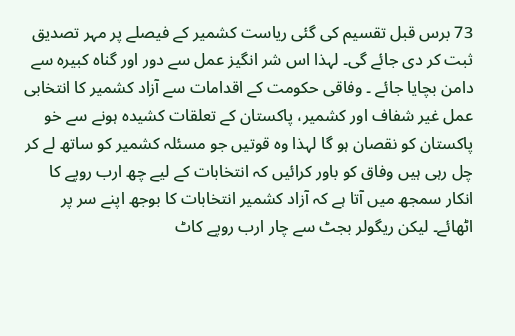73 برس قبل تقسیم کی گئی ریاست کشمیر کے فیصلے پر مہر تصدیق ثبت کر دی جائے گی۔ لہذا اس شر انگیز عمل سے دور اور گناہ کبیرہ سے دامن بچایا جائے ۔ وفاقی حکومت کے اقدامات سے آزاد کشمیر کا انتخابی عمل غیر شفاف اور کشمیر، پاکستان کے تعلقات کشیدہ ہونے سے خو پاکستان کو نقصان ہو گا لہذا وہ قوتیں جو مسئلہ کشمیر کو ساتھ لے کر چل رہی ہیں وفاق کو باور کرائیں کہ انتخابات کے لیے چھ ارب روپے کا انکار سمجھ میں آتا ہے کہ آزاد کشمیر انتخابات کا بوجھ اپنے سر پر اٹھائے۔ لیکن ریگولر بجٹ سے چار ارب روپے کاٹ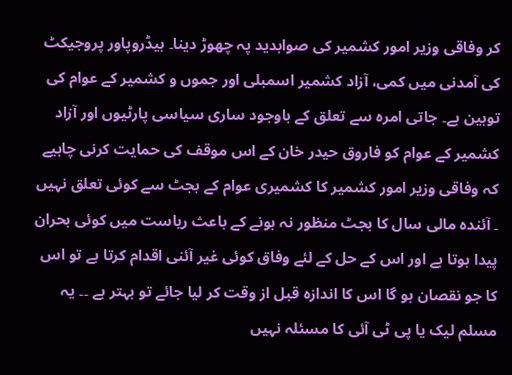کر وفاقی وزیر امور کشمیر کی صوابدید پہ چھوڑ دینا۔ ہیڈروپاور پروجیکٹ کی آمدنی میں کمی، آزاد کشمیر اسمبلی اور جموں و کشمیر کے عوام کی توہین ہے۔ جاتی امرہ سے تعلق کے باوجود ساری سیاسی پارٹیوں اور آزاد کشمیر کے عوام کو فاروق حیدر خان کے اس موقف کی حمایت کرنی چاہیے کہ وفاقی وزیر امور کشمیر کا کشمیری عوام کے بجٹ سے کوئی تعلق نہیں ۔ آئندہ مالی سال کا بجٹ منظور نہ ہونے کے باعث ریاست میں کوئی بحران پیدا ہوتا ہے اور اس کے حل کے لئے وفاق کوئی غیر آئنی اقدام کرتا ہے تو اس کا جو نقصان ہو گا اس کا اندازہ قبل از وقت کر لیا جائے تو بہتر ہے ۔۔ یہ مسلم لیک یا پی ٹی آئی کا مسئلہ نہیں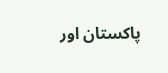پاکستان اور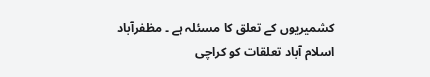کشمیریوں کے تعلق کا مسئلہ ہے ۔ مظفرآباد اسلام آباد تعلقات کو کراچی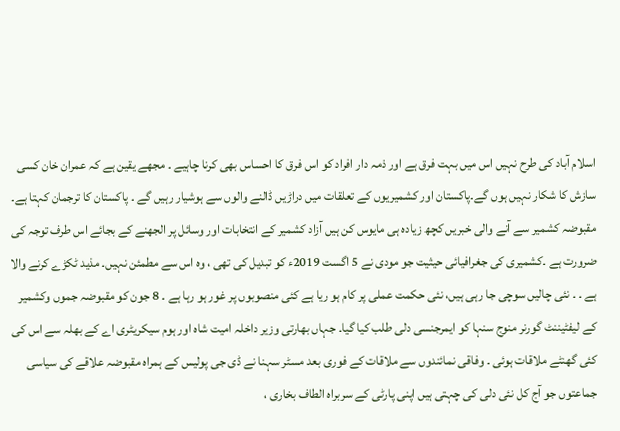اسلام آباد کی طرح نہیں اس میں بہت فرق ہے اور ذمہ دار افراد کو اس فرق کا احساس بھی کرنا چاہیے ۔ مجھے یقین ہے کہ عمران خان کسی سازش کا شکار نہیں ہوں گے۔پاکستان اور کشمیریوں کے تعلقات میں دراڑیں ڈالنے والوں سے ہوشیار رہیں گے ۔ پاکستان کا ترجمان کہتا ہے۔ مقبوضہ کشمیر سے آنے والی خبریں کچھ زیادہ ہی مایوس کن ہیں آزاد کشمیر کے انتخابات اور وسائل پر الجھنے کے بجائے اس طرف توجہ کی ضرورت ہے ۔کشمیری کی جغرافیائی حیثیت جو مودی نے 5 اگست 2019ء کو تبدیل کی تھی ، وہ اس سے مطمئن نہیں۔ مذید ٹکڑے کرنے والا ہے ۔ ۔ نئی چالیں سوچی جا رہی ہیں، نئی حکمت عملی پر کام ہو ریا ہے کئی منصوبوں پر غور ہو رہا ہے ۔ 8 جون کو مقبوضہ جموں وکشمیر کے لیفٹیننٹ گورنر منوج سنہا کو ایمرجنسی دلی طلب کیا گیا۔ جہاں بھارتی وزیر داخلہ امیت شاہ اور ہوم سیکریٹری اے کے بھلہ سے اس کی کئی گھنٹے ملاقات ہوئی ۔ وفاقی نمائندوں سے ملاقات کے فوری بعد مسٹر سہنا نے ڈی جی پولیس کے ہمراہ مقبوضہ علاقے کی سیاسی جماعتوں جو آج کل نئی دلی کی چہتی ہیں اپنی پارٹی کے سربراہ الطاف بخاری ،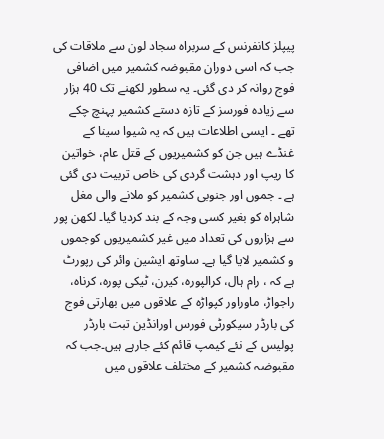پیپلز کانفرنس کے سربراہ سجاد لون سے ملاقات کی جب کہ اسی دوران مقبوضہ کشمیر میں اضافی فوج روانہ کر دی گئی۔ یہ سطور لکھنے تک 40 ہزار سے زیادہ فورسز کے تازہ دستے کشمیر پہنچ چکے تھے ۔ ایسی اطلاعات ہیں کہ یہ شیوا سینا کے غنڈے ہیں جن کو کشمیریوں کے قتل عام، خواتین کا ریپ اور دہشت گردی کی خاص تربیت دی گئی ہے ۔ جموں اور جنوبی کشمیر کو ملانے والی مغل شاہراہ کو بغیر کسی وجہ کے بند کردیا گیا۔ لکھن پور سے ہزاروں کی تعداد میں غیر کشمیریوں کوجموں و کشمیر لایا گیا ہے۔ ساوتھ ایشین وائر کی رپورٹ ہے کہ ، رام ہال، کرالپورہ، کیرن، ٹیکی پورہ، کرناہ، راجواڑ، ماوراور کپواڑہ کے علاقوں میں بھارتی فوج کی بارڈر سیکورٹی فورس اورانڈین تبت بارڈر پولیس کے نئے کیمپ قائم کئے جارہے ہیں۔جب کہ مقبوضہ کشمیر کے مختلف علاقوں میں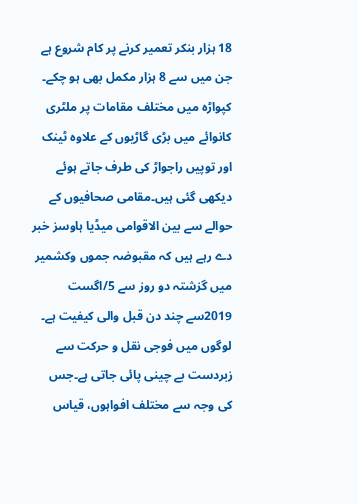18 ہزار بنکر تعمیر کرنے پر کام شروع ہے جن میں سے 8 ہزار مکمل بھی ہو چکے۔ کپواڑہ میں مختلف مقامات پر ملٹری کانوائے میں بڑی گاڑیوں کے علاوہ ٹینک اور توپیں راجواڑ کی طرف جاتے ہوئے دیکھی گئی ہیں۔مقامی صحافیوں کے حوالے سے بین الاقوامی میڈیا ہاوسز خبر دے رہے ہیں کہ مقبوضہ جموں وکشمیر میں گزشتہ دو روز سے 5/اگست 2019سے چند دن قبل والی کیفیت ہے۔ لوگوں میں فوجی نقل و حرکت سے زبردست بے چینی پائی جاتی ہے۔جس کی وجہ سے مختلف افواہوں، قیاس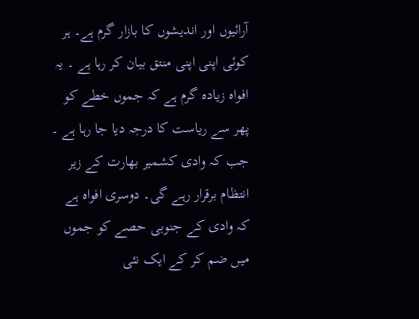آرائیوں اور اندیشوں کا بازار گرم ہے۔ ہر کوئی اپنی اپنی منتق بیان کر رہا ہے ۔ یہ افواہ زیادہ گرم ہے کہ جموں خطے کو پھر سے ریاست کا درجہ دیا جا رہا ہے ۔ جب کہ وادی کشمیر بھارت کے زیر انتظام برقرار رہے گی۔ دوسری افواہ ہے کہ وادی کے جنوبی حصے کو جموں میں ضم کر کے ایک نئی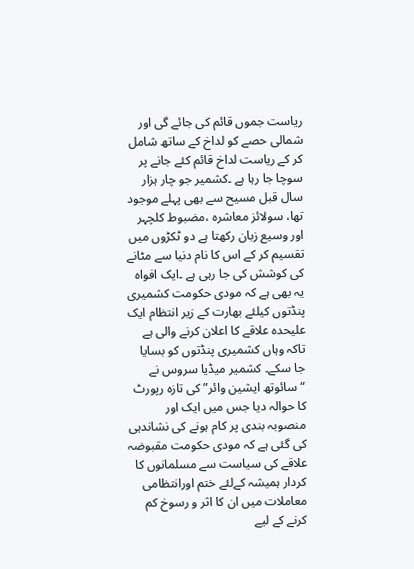ریاست جموں قائم کی جائے گی اور شمالی حصے کو لداخ کے ساتھ شامل کر کے ریاست لداخ قائم کئے جانے پر سوچا جا رہا ہے ۔کشمیر جو چار ہزار سال قبل مسیح سے بھی پہلے موجود تھا، سولائز معاشرہ ،مضبوط کلچہر اور وسیع زبان رکھتا ہے دو ٹکڑوں میں تقسیم کر کے اس کا نام دنیا سے مٹانے کی کوشش کی جا رہی ہے ۔ایک افواہ یہ بھی ہے کہ مودی حکومت کشمیری پنڈتوں کیلئے بھارت کے زیر انتظام ایک علیحدہ علاقے کا اعلان کرنے والی ہے تاکہ وہاں کشمیری پنڈتوں کو بسایا جا سکے۔ کشمیر میڈیا سروس نے “سائوتھ ایشین وائر” کی تازہ رپورٹ کا حوالہ دیا جس میں ایک اور منصوبہ بندی پر کام ہونے کی نشاندہی کی گئی ہے کہ مودی حکومت مقبوضہ علاقے کی سیاست سے مسلمانوں کا کردار ہمیشہ کےلئے ختم اورانتظامی معاملات میں ان کا اثر و رسوخ کم کرنے کے لیے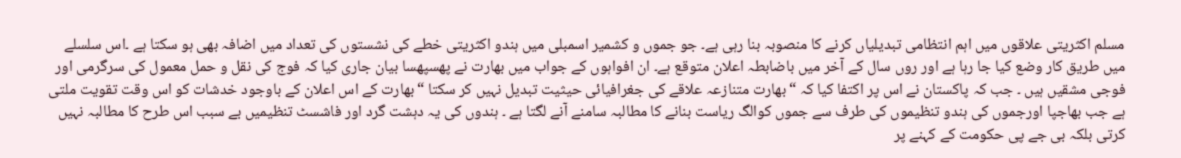مسلم اکثریتی علاقوں میں اہم انتظامی تبدیلیاں کرنے کا منصوبہ بنا رہی ہے۔ جو جموں و کشمیر اسمبلی میں ہندو اکثریتی خطے کی نشستوں کی تعداد میں اضافہ بھی ہو سکتا ہے ۔اس سلسلے میں طریق کار وضع کیا جا رہا ہے اور روں سال کے آخر میں باضابطہ اعلان متوقع ہے۔ ان افواہوں کے جواب میں بھارت نے پھسپھسا بیان جاری کیا کہ فوج کی نقل و حمل معمول کی سرگرمی اور فوجی مشقیں ہیں ۔ جب کہ پاکستان نے اس پر اکتفا کیا کہ “بھارت متنازعہ علاقے کی جغرافیائی حیثیت تبدیل نہیں کر سکتا “بھارت کے اس اعلان کے باوجود خدشات کو اس وقت تقویت ملتی ہے جب بھاجپا اورجموں کی ہندو تنظیموں کی طرف سے جموں کوالگ ریاست بنانے کا مطالبہ سامنے آنے لگتا ہے ۔ ہندوں کی یہ دہشت گرد اور فاشسٹ تنظیمیں بے سبب اس طرح کا مطالبہ نہیں کرتی بلکہ بی جے پی حکومت کے کہنے پر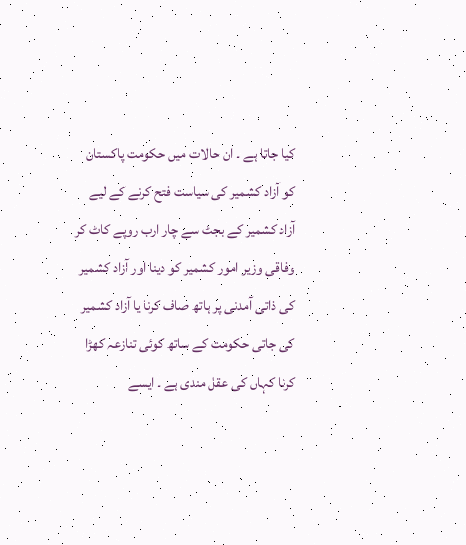کیا جاتا ہے ۔ ان حالات میں حکومت پاکستان کو آزاد کشمیر کی سیاست فتح کرنے کے لیے آزاد کشمیر کے بجٹ سے چار ارب روپے کاٹ کر وفاقی وزیر امور کشمیر کو دینا اور آزاد کشمیر کی ذاتی آمدنی پر ہاتھ صاف کرنا یا آزاد کشمیر کی جاتی حکومت کے ساتھ کوئی تنازعہ کھڑا کرنا کہاں کی عقل مندی ہے ۔ ایسے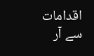اقدامات سے آر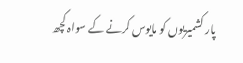پار کشمیریوں کو مایوس کرنے کے سواہ کچھ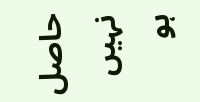حاصل نہیں ہو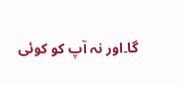گا۔اور نہ آپ کو کوئی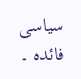سیاسی فائدہ ۔